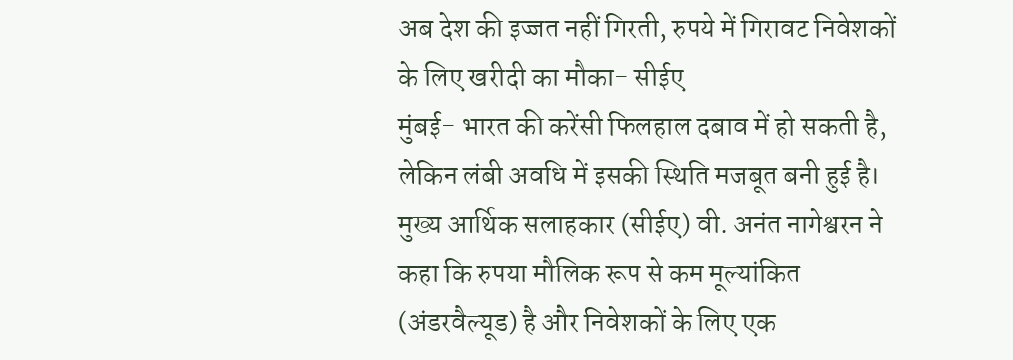अब देश की इज्जत नहीं गिरती, रुपये में गिरावट निवेशकों के लिए खरीदी का मौका- सीईए
मुंबई- भारत की करेंसी फिलहाल दबाव में हो सकती है, लेकिन लंबी अवधि में इसकी स्थिति मजबूत बनी हुई है। मुख्य आर्थिक सलाहकार (सीईए) वी. अनंत नागेश्वरन ने कहा कि रुपया मौलिक रूप से कम मूल्यांकित (अंडरवैल्यूड) है और निवेशकों के लिए एक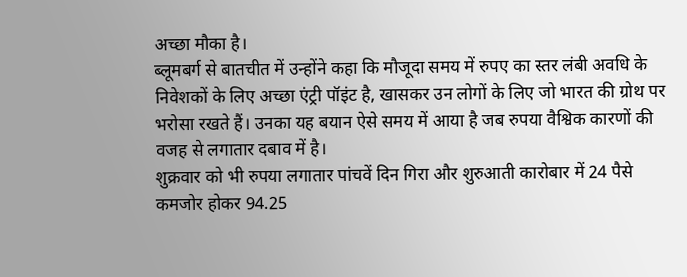अच्छा मौका है।
ब्लूमबर्ग से बातचीत में उन्होंने कहा कि मौजूदा समय में रुपए का स्तर लंबी अवधि के निवेशकों के लिए अच्छा एंट्री पॉइंट है, खासकर उन लोगों के लिए जो भारत की ग्रोथ पर भरोसा रखते हैं। उनका यह बयान ऐसे समय में आया है जब रुपया वैश्विक कारणों की वजह से लगातार दबाव में है।
शुक्रवार को भी रुपया लगातार पांचवें दिन गिरा और शुरुआती कारोबार में 24 पैसे कमजोर होकर 94.25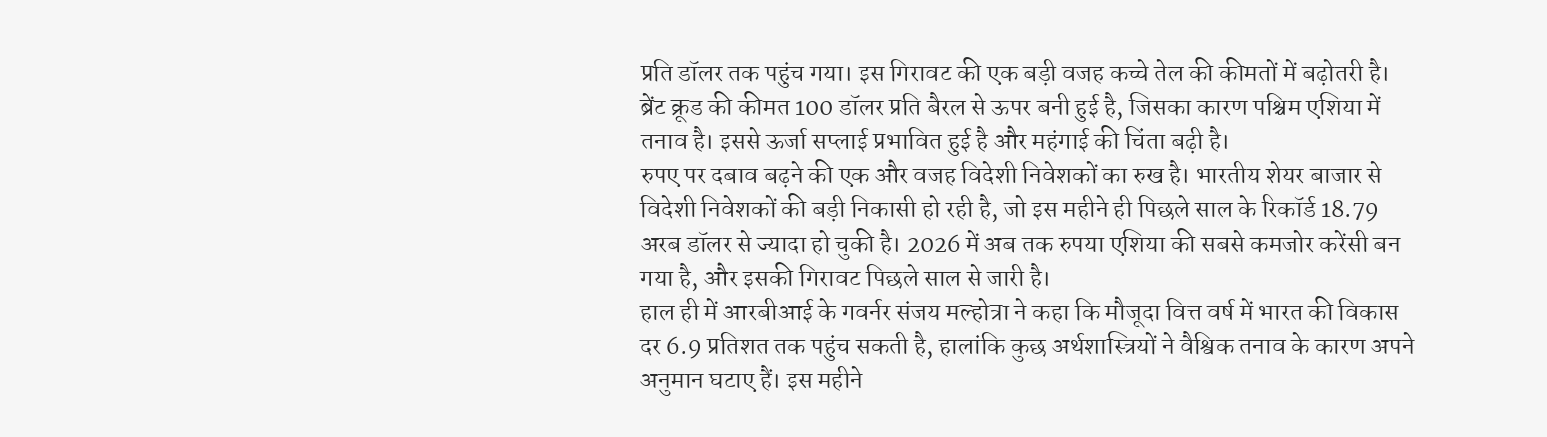प्रति डॉलर तक पहुंच गया। इस गिरावट की एक बड़ी वजह कच्चे तेल की कीमतों में बढ़ोतरी है। ब्रेंट क्रूड की कीमत 100 डॉलर प्रति बैरल से ऊपर बनी हुई है, जिसका कारण पश्चिम एशिया में तनाव है। इससे ऊर्जा सप्लाई प्रभावित हुई है और महंगाई की चिंता बढ़ी है।
रुपए पर दबाव बढ़ने की एक और वजह विदेशी निवेशकों का रुख है। भारतीय शेयर बाजार से विदेशी निवेशकों की बड़ी निकासी हो रही है, जो इस महीने ही पिछले साल के रिकॉर्ड 18.79 अरब डॉलर से ज्यादा हो चुकी है। 2026 में अब तक रुपया एशिया की सबसे कमजोर करेंसी बन गया है, और इसकी गिरावट पिछले साल से जारी है।
हाल ही में आरबीआई के गवर्नर संजय मल्होत्रा ने कहा कि मौजूदा वित्त वर्ष में भारत की विकास दर 6.9 प्रतिशत तक पहुंच सकती है, हालांकि कुछ अर्थशास्त्रियों ने वैश्विक तनाव के कारण अपने अनुमान घटाए हैं। इस महीने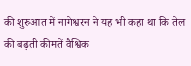की शुरुआत में नागेश्वरन ने यह भी कहा था कि तेल की बढ़ती कीमतें वैश्विक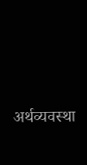अर्थव्यवस्था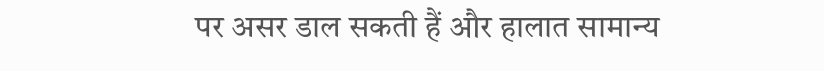पर असर डाल सकती हैं और हालात सामान्य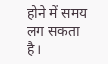होने में समय लग सकता है।